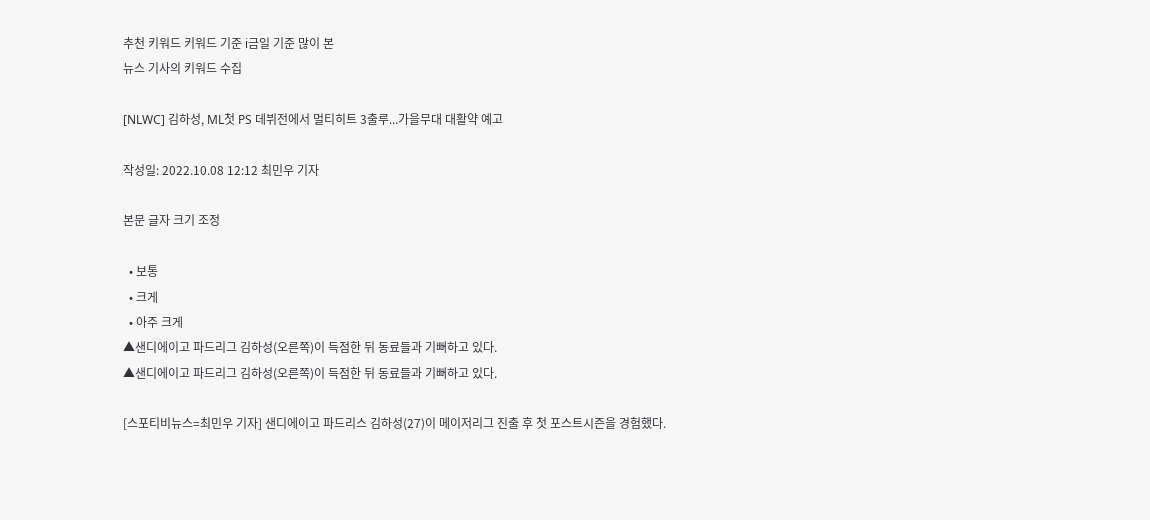추천 키워드 키워드 기준 i금일 기준 많이 본
뉴스 기사의 키워드 수집

[NLWC] 김하성, ML첫 PS 데뷔전에서 멀티히트 3출루...가을무대 대활약 예고

작성일: 2022.10.08 12:12 최민우 기자

본문 글자 크기 조정

  • 보통
  • 크게
  • 아주 크게
▲샌디에이고 파드리그 김하성(오른쪽)이 득점한 뒤 동료들과 기뻐하고 있다.
▲샌디에이고 파드리그 김하성(오른쪽)이 득점한 뒤 동료들과 기뻐하고 있다.

[스포티비뉴스=최민우 기자] 샌디에이고 파드리스 김하성(27)이 메이저리그 진출 후 첫 포스트시즌을 경험했다.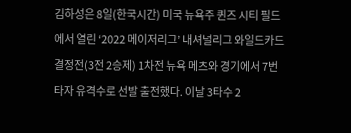김하성은 8일(한국시간) 미국 뉴욕주 퀸즈 시티 필드에서 열린 ‘2022 메이저리그’ 내셔널리그 와일드카드 결정전(3전 2승제) 1차전 뉴욕 메츠와 경기에서 7번 타자 유격수로 선발 출전했다. 이날 3타수 2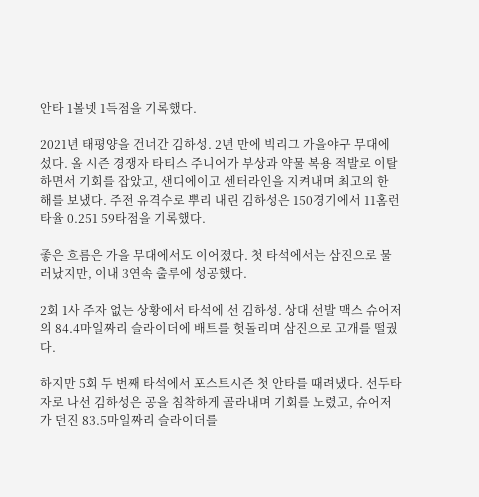안타 1볼넷 1득점을 기록했다.

2021년 태평양을 건너간 김하성. 2년 만에 빅리그 가을야구 무대에 섰다. 올 시즌 경쟁자 타티스 주니어가 부상과 약물 복용 적발로 이탈하면서 기회를 잡았고, 샌디에이고 센터라인을 지켜내며 최고의 한 해를 보냈다. 주전 유격수로 뿌리 내린 김하성은 150경기에서 11홈런 타율 0.251 59타점을 기록했다.

좋은 흐름은 가을 무대에서도 이어졌다. 첫 타석에서는 삼진으로 물러났지만, 이내 3연속 출루에 성공했다.

2회 1사 주자 없는 상황에서 타석에 선 김하성. 상대 선발 맥스 슈어저의 84.4마일짜리 슬라이더에 배트를 헛돌리며 삼진으로 고개를 떨궜다.

하지만 5회 두 번째 타석에서 포스트시즌 첫 안타를 때려냈다. 선두타자로 나선 김하성은 공을 침착하게 골라내며 기회를 노렸고, 슈어저가 던진 83.5마일짜리 슬라이더를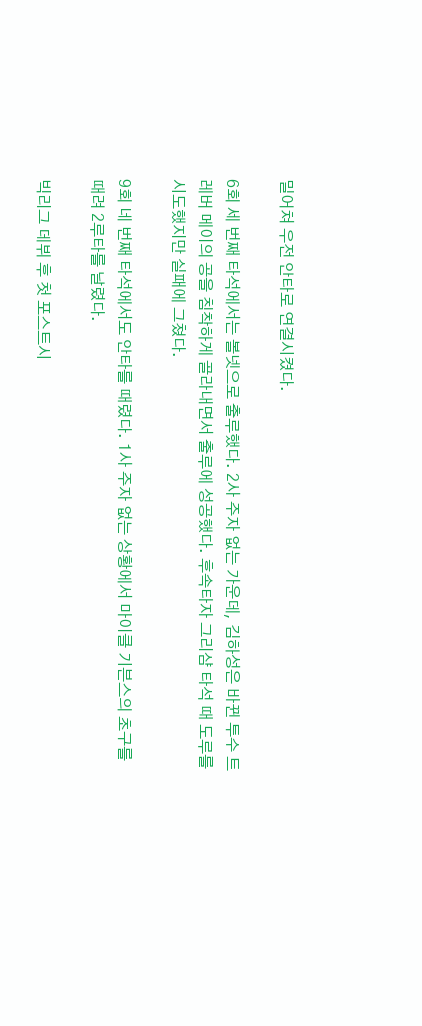밀어쳐 우전 안타로 연결시켰다.

6회 세 번째 타석에서는 볼넷으로 출루했다. 2사 주자 없는 가운데, 김하성은 바뀐 투수 트레버 메이의 공을 침착하게 골라내면서 출루에 성공했다. 후속타자 그리샴 타석 때 도루를 시도했지만 실패에 그쳤다.

9회 네 번째 타석에서도 안타를 때렸다. 1사 주자 없는 상황에서 마이클 기븐스의 초구를 때려 2루타를 날렸다.

빅리그 데뷔 후 첫 포스트시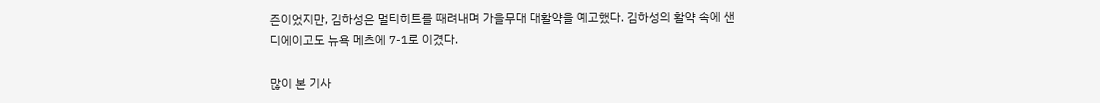즌이었지만, 김하성은 멀티히트를 때려내며 가을무대 대활약을 예고했다. 김하성의 활약 속에 샌디에이고도 뉴욕 메츠에 7-1로 이겼다.

많이 본 기사